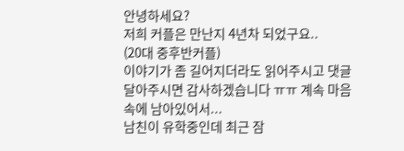안녕하세요?
저희 커플은 만난지 4년차 되었구요..
(20대 중후반커플)
이야기가 좀 길어지더라도 읽어주시고 댓글달아주시면 감사하겠습니다 ㅠㅠ 계속 마음속에 남아있어서...
남친이 유학중인데 최근 잠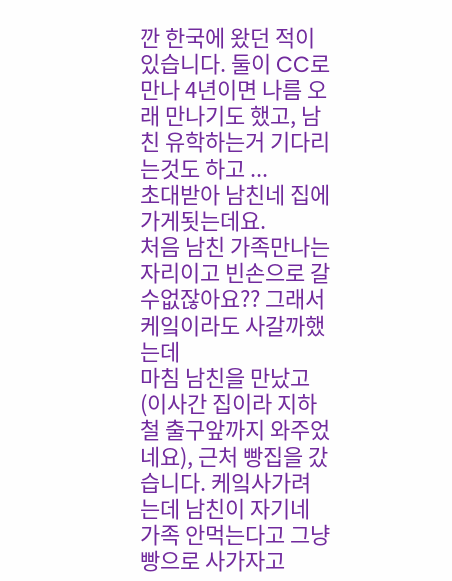깐 한국에 왔던 적이 있습니다. 둘이 CC로 만나 4년이면 나름 오래 만나기도 했고, 남친 유학하는거 기다리는것도 하고 ...
초대받아 남친네 집에 가게됫는데요.
처음 남친 가족만나는자리이고 빈손으로 갈수없잖아요?? 그래서 케잌이라도 사갈까했는데
마침 남친을 만났고(이사간 집이라 지하철 출구앞까지 와주었네요), 근처 빵집을 갔습니다. 케잌사가려는데 남친이 자기네 가족 안먹는다고 그냥 빵으로 사가자고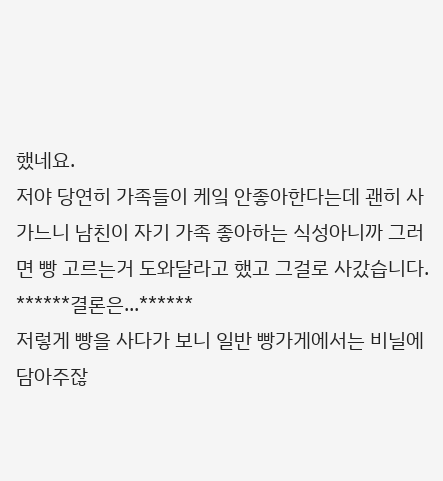했네요.
저야 당연히 가족들이 케잌 안좋아한다는데 괜히 사가느니 남친이 자기 가족 좋아하는 식성아니까 그러면 빵 고르는거 도와달라고 했고 그걸로 사갔습니다.
******결론은...******
저렇게 빵을 사다가 보니 일반 빵가게에서는 비닐에 담아주잖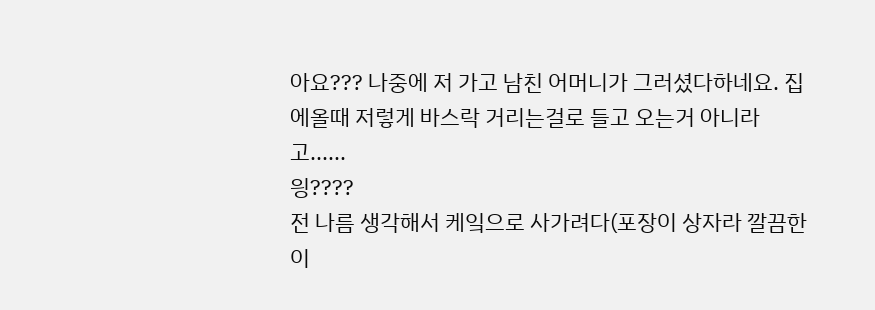아요??? 나중에 저 가고 남친 어머니가 그러셨다하네요. 집에올때 저렇게 바스락 거리는걸로 들고 오는거 아니라고......
읭????
전 나름 생각해서 케잌으로 사가려다(포장이 상자라 깔끔한 이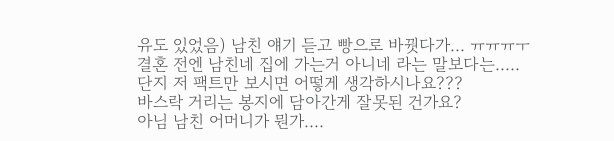유도 있었음) 남친 얘기 듣고 빵으로 바꿧다가... ㅠㅠㅠㅜ
결혼 전엔 남친네 집에 가는거 아니네 라는 말보다는..... 단지 저 팩트만 보시면 어떻게 생각하시나요???
바스락 거리는 봉지에 담아간게 잘못된 건가요?
아님 남친 어머니가 뭔가....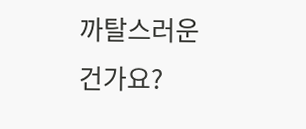까탈스러운건가요?